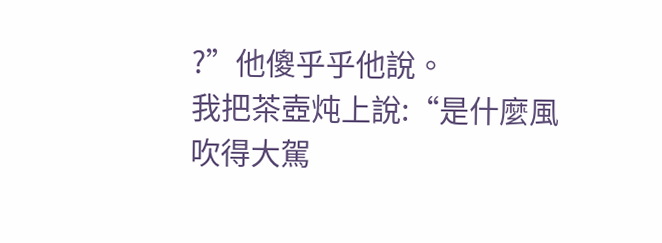?”他傻乎乎他說。
我把茶壺炖上說:“是什麼風吹得大駕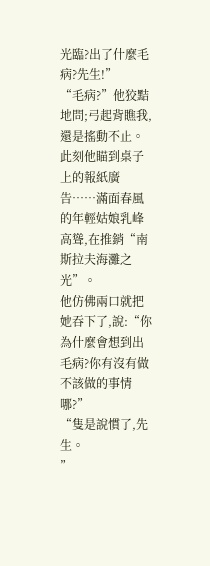光臨?出了什麼毛病?先生!”
“毛病?”他狡黠地問;弓起背瞧我,還是搖動不止。
此刻他瞄到桌子上的報紙廣告……滿面春風的年輕姑娘乳峰高聳,在推銷“南斯拉夫海灘之光”。
他仿佛兩口就把她吞下了,說:“你為什麼會想到出毛病?你有沒有做不該做的事情哪?”
“隻是說慣了,先生。
”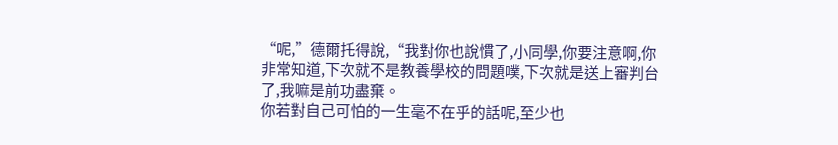“呢,”德爾托得說,“我對你也說慣了,小同學,你要注意啊,你非常知道,下次就不是教養學校的問題噗,下次就是送上審判台了,我嘛是前功盡棄。
你若對自己可怕的一生毫不在乎的話呢,至少也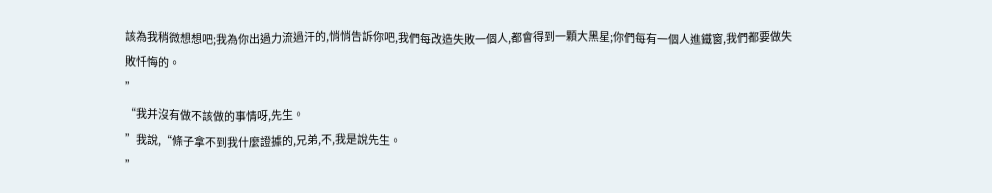該為我稍微想想吧;我為你出過力流過汗的,悄悄告訴你吧,我們每改造失敗一個人,都會得到一顆大黑星;你們每有一個人進鐵窗,我們都要做失敗忏悔的。
”
“我并沒有做不該做的事情呀,先生。
”我說,“條子拿不到我什麼證據的,兄弟,不,我是說先生。
”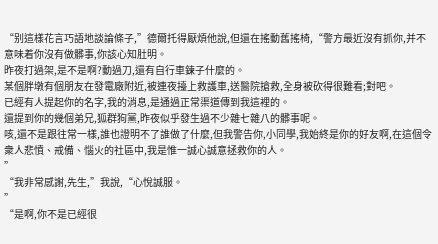“别這樣花言巧語地談論條子,”德爾托得厭煩他說,但還在搖動舊搖椅,“警方最近沒有抓你,并不意味着你沒有做髒事,你該心知肚明。
昨夜打過架,是不是啊?動過刀,還有自行車鍊子什麼的。
某個胖墩有個朋友在發電廠附近,被連夜擡上救護車,送醫院搶救,全身被砍得很難看;對吧。
已經有人提起你的名字,我的消息,是通過正常渠道傳到我這裡的。
還提到你的幾個弟兄,狐群狗黨,昨夜似乎發生過不少雜七雜八的髒事呢。
咳,還不是跟往常一樣,誰也證明不了誰做了什麼,但我警告你,小同學,我始終是你的好友啊,在這個令衆人悲憤、戒備、惱火的社區中,我是惟一誠心誠意拯救你的人。
”
“我非常感謝,先生,”我說,“心悅誠服。
”
“是啊,你不是已經很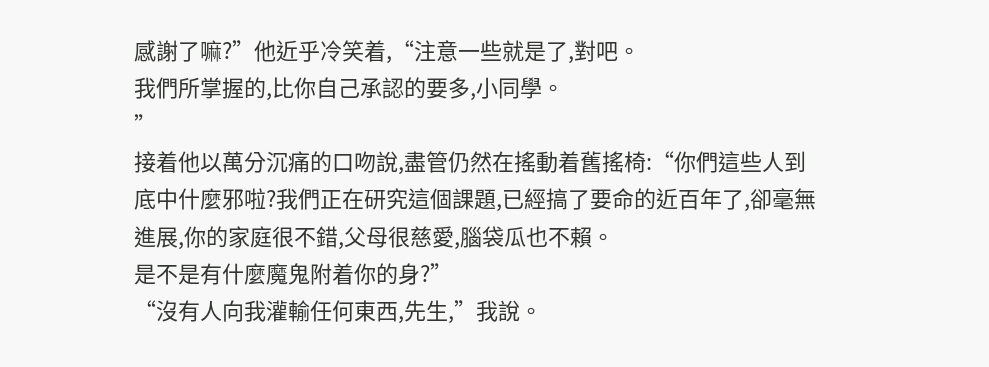感謝了嘛?”他近乎冷笑着,“注意一些就是了,對吧。
我們所掌握的,比你自己承認的要多,小同學。
”
接着他以萬分沉痛的口吻說,盡管仍然在搖動着舊搖椅:“你們這些人到底中什麼邪啦?我們正在研究這個課題,已經搞了要命的近百年了,卻毫無進展,你的家庭很不錯,父母很慈愛,腦袋瓜也不賴。
是不是有什麼魔鬼附着你的身?”
“沒有人向我灌輸任何東西,先生,”我說。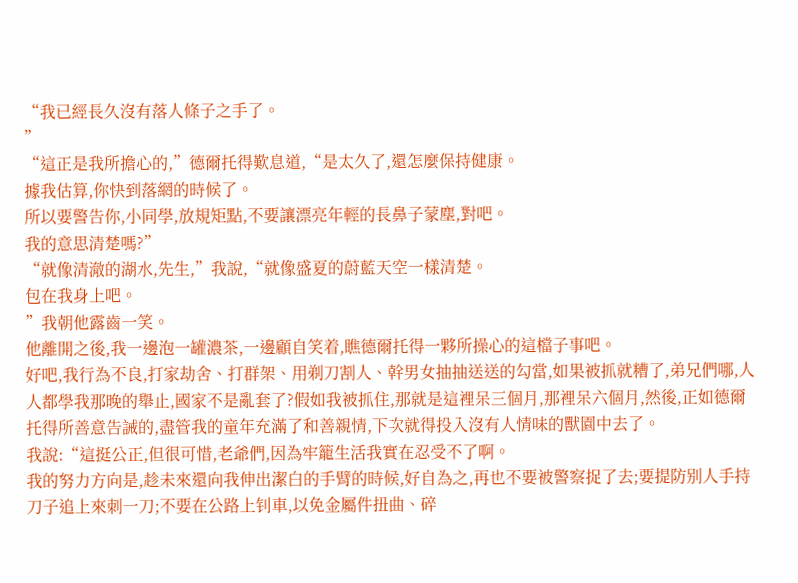“我已經長久沒有落人條子之手了。
”
“這正是我所擔心的,”德爾托得歎息道,“是太久了,還怎麼保持健康。
據我估算,你快到落網的時候了。
所以要警告你,小同學,放規矩點,不要讓漂亮年輕的長鼻子蒙塵,對吧。
我的意思清楚嗎?”
“就像清澈的湖水,先生,”我說,“就像盛夏的蔚藍天空一樣清楚。
包在我身上吧。
”我朝他露齒一笑。
他離開之後,我一邊泡一罐濃茶,一邊顧自笑着,瞧德爾托得一夥所操心的這檔子事吧。
好吧,我行為不良,打家劫舍、打群架、用剃刀割人、幹男女抽抽送送的勾當,如果被抓就糟了,弟兄們哪,人人都學我那晚的舉止,國家不是亂套了?假如我被抓住,那就是這裡呆三個月,那裡呆六個月,然後,正如德爾托得所善意告誡的,盡管我的童年充滿了和善親情,下次就得投入沒有人情味的獸園中去了。
我說:“這挺公正,但很可惜,老爺們,因為牢籠生活我實在忍受不了啊。
我的努力方向是,趁未來還向我伸出潔白的手臂的時候,好自為之,再也不要被警察捉了去;要提防别人手持刀子追上來刺一刀;不要在公路上钊車,以免金屬件扭曲、碎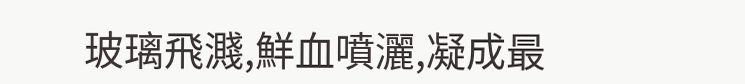玻璃飛濺,鮮血噴灑,凝成最